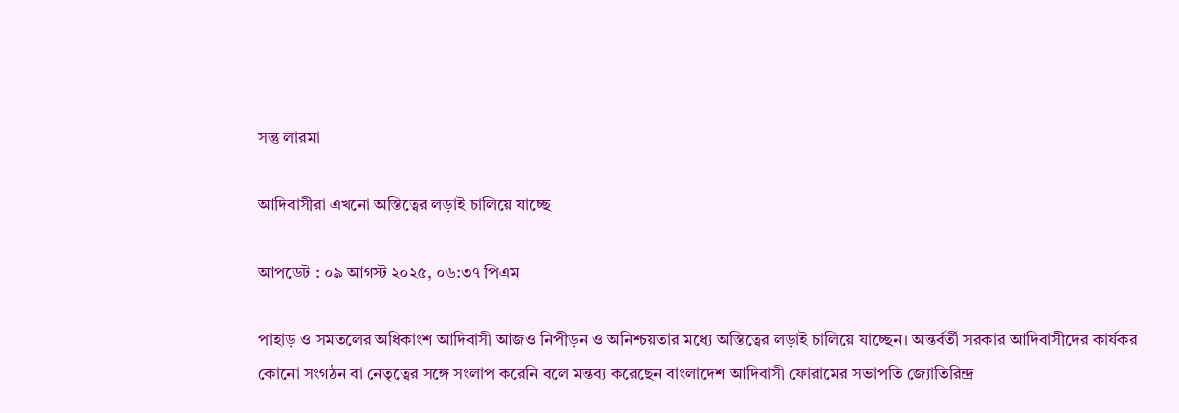সন্তু লারমা

আদিবাসীরা এখনো অস্তিত্বের লড়াই চালিয়ে যাচ্ছে

আপডেট : ০৯ আগস্ট ২০২৫, ০৬:৩৭ পিএম

পাহাড় ও সমতলের অধিকাংশ আদিবাসী আজও নিপীড়ন ও অনিশ্চয়তার মধ্যে অস্তিত্বের লড়াই চালিয়ে যাচ্ছেন। অন্তর্বর্তী সরকার আদিবাসীদের কার্যকর কোনো সংগঠন বা নেতৃত্বের সঙ্গে সংলাপ করেনি বলে মন্তব্য করেছেন বাংলাদেশ আদিবাসী ফোরামের সভাপতি জ্যোতিরিন্দ্র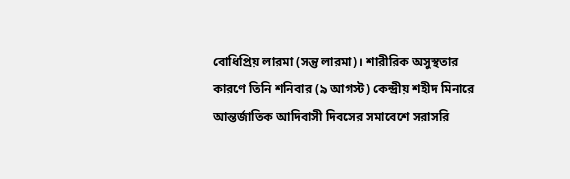বোধিপ্রিয় লারমা (সন্তু লারমা)। শারীরিক অসুস্থতার কারণে তিনি শনিবার (৯ আগস্ট) কেন্দ্রীয় শহীদ মিনারে আন্তর্জাতিক আদিবাসী দিবসের সমাবেশে সরাসরি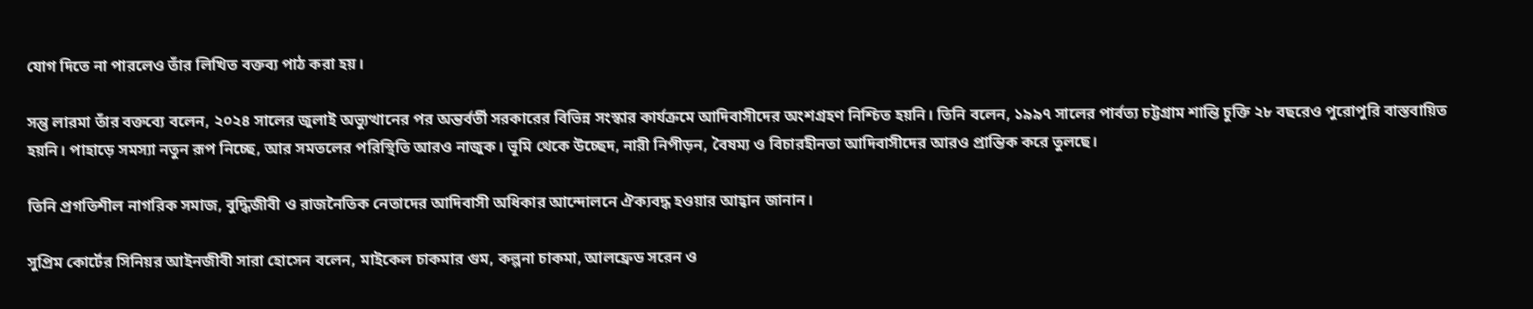যোগ দিতে না পারলেও তাঁর লিখিত বক্তব্য পাঠ করা হয়।

সন্তু লারমা তাঁর বক্তব্যে বলেন, ২০২৪ সালের জুলাই অভ্যুত্থানের পর অন্তর্বর্তী সরকারের বিভিন্ন সংস্কার কার্যক্রমে আদিবাসীদের অংশগ্রহণ নিশ্চিত হয়নি। তিনি বলেন, ১৯৯৭ সালের পার্বত্য চট্টগ্রাম শান্তি চুক্তি ২৮ বছরেও পুরোপুরি বাস্তবায়িত হয়নি। পাহাড়ে সমস্যা নতুন রূপ নিচ্ছে, আর সমতলের পরিস্থিতি আরও নাজুক। ভূমি থেকে উচ্ছেদ, নারী নিপীড়ন, বৈষম্য ও বিচারহীনতা আদিবাসীদের আরও প্রান্তিক করে তুলছে।

তিনি প্রগতিশীল নাগরিক সমাজ, বুদ্ধিজীবী ও রাজনৈতিক নেতাদের আদিবাসী অধিকার আন্দোলনে ঐক্যবদ্ধ হওয়ার আহ্বান জানান।

সুপ্রিম কোর্টের সিনিয়র আইনজীবী সারা হোসেন বলেন, মাইকেল চাকমার গুম, কল্পনা চাকমা, আলফ্রেড সরেন ও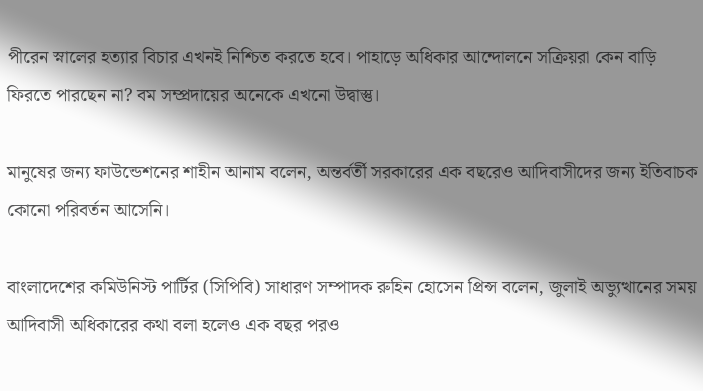পীরেন স্নালের হত্যার বিচার এখনই নিশ্চিত করতে হবে। পাহাড়ে অধিকার আন্দোলনে সক্রিয়রা কেন বাড়ি ফিরতে পারছেন না? বম সম্প্রদায়ের অনেকে এখনো উদ্বাস্তু।

মানুষের জন্য ফাউন্ডেশনের শাহীন আনাম বলেন, অন্তর্বর্তী সরকারের এক বছরেও আদিবাসীদের জন্য ইতিবাচক কোনো পরিবর্তন আসেনি।

বাংলাদেশের কমিউনিস্ট পার্টির (সিপিবি) সাধারণ সম্পাদক রুহিন হোসেন প্রিন্স বলেন, জুলাই অভ্যুত্থানের সময় আদিবাসী অধিকারের কথা বলা হলেও এক বছর পরও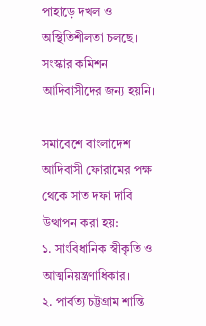পাহাড়ে দখল ও অস্থিতিশীলতা চলছে। সংস্কার কমিশন আদিবাসীদের জন্য হয়নি।

সমাবেশে বাংলাদেশ আদিবাসী ফোরামের পক্ষ থেকে সাত দফা দাবি উত্থাপন করা হয়:
১. সাংবিধানিক স্বীকৃতি ও আত্মনিয়ন্ত্রণাধিকার।
২. পার্বত্য চট্টগ্রাম শান্তি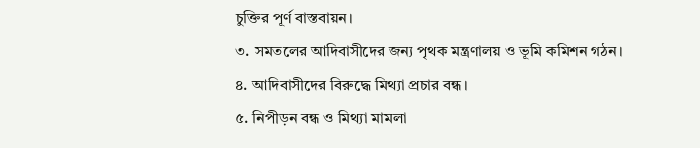চুক্তির পূর্ণ বাস্তবায়ন।
৩. সমতলের আদিবাসীদের জন্য পৃথক মন্ত্রণালয় ও ভূমি কমিশন গঠন।
৪. আদিবাসীদের বিরুদ্ধে মিথ্যা প্রচার বন্ধ।
৫. নিপীড়ন বন্ধ ও মিথ্যা মামলা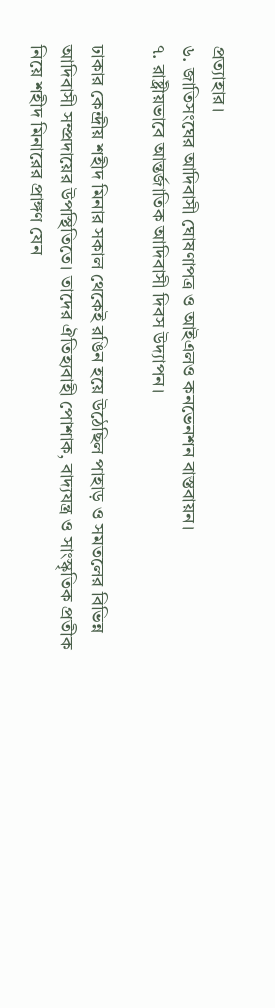প্রত্যাহার।
৬. জাতিসংঘের আদিবাসী ঘোষণাপত্র ও আইএলও কনভেনশন বাস্তবায়ন।
৭. রাষ্ট্রীয়ভাবে আন্তর্জাতিক আদিবাসী দিবস উদ্যাপন।

ঢাকার কেন্দ্রীয় শহীদ মিনার সকাল থেকেই রঙিন হয়ে উঠেছিল পাহাড় ও সমতলের বিভিন্ন আদিবাসী সম্প্রদায়ের উপস্থিতিতে। তাদের ঐতিহ্যবাহী পোশাক, বাদ্যযন্ত্র ও সাংস্কৃতিক প্রতীক নিয়ে শহীদ মিনারের প্রাঙ্গণ যেন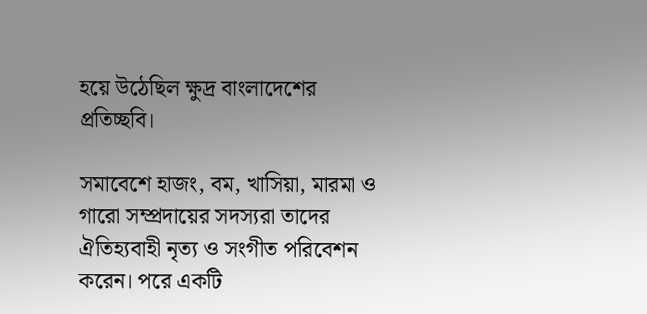হয়ে উঠেছিল ক্ষুদ্র বাংলাদেশের প্রতিচ্ছবি।

সমাবেশে হাজং, বম, খাসিয়া, মারমা ও গারো সম্প্রদায়ের সদস্যরা তাদের ঐতিহ্যবাহী নৃত্য ও সংগীত পরিবেশন করেন। পরে একটি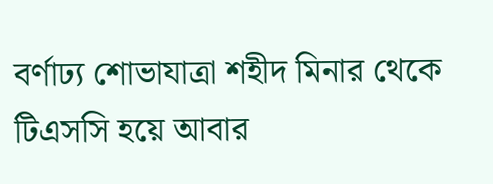বর্ণাঢ্য শোভাযাত্রা শহীদ মিনার থেকে টিএসসি হয়ে আবার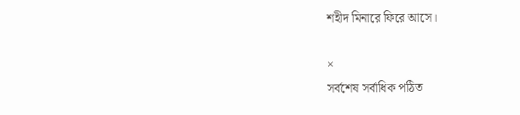শহীদ মিনারে ফিরে আসে।

×
সর্বশেষ সর্বাধিক পঠিত